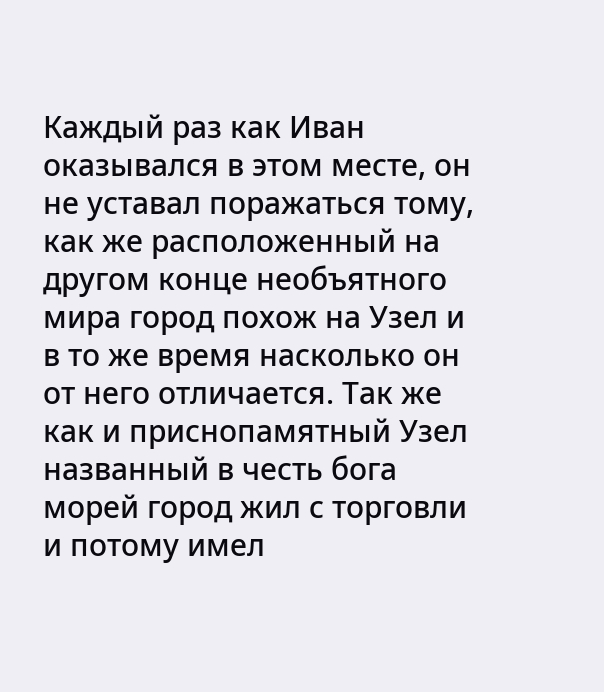Каждый раз как Иван оказывался в этом месте, он не уставал поражаться тому, как же расположенный на другом конце необъятного мира город похож на Узел и в то же время насколько он от него отличается. Так же как и приснопамятный Узел названный в честь бога морей город жил с торговли и потому имел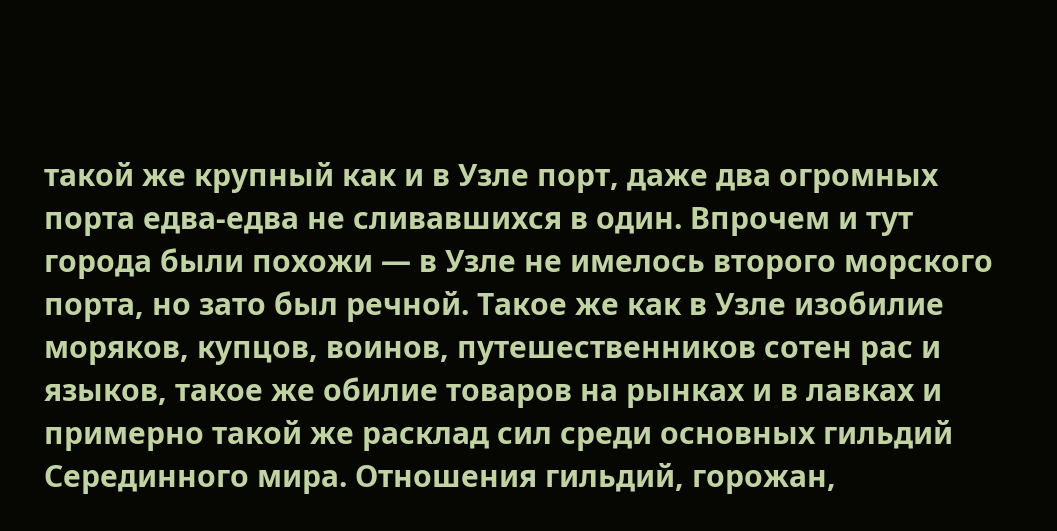такой же крупный как и в Узле порт, даже два огромных порта едва-едва не сливавшихся в один. Впрочем и тут города были похожи — в Узле не имелось второго морского порта, но зато был речной. Такое же как в Узле изобилие моряков, купцов, воинов, путешественников сотен рас и языков, такое же обилие товаров на рынках и в лавках и примерно такой же расклад сил среди основных гильдий Серединного мира. Отношения гильдий, горожан,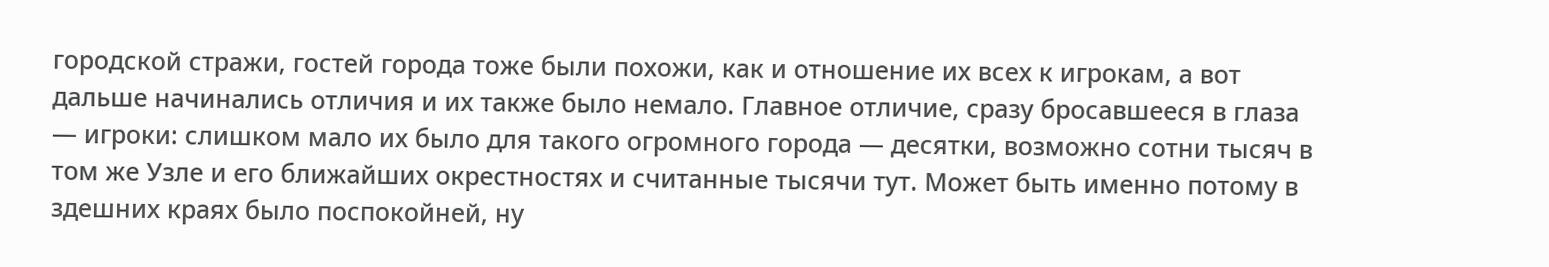городской стражи, гостей города тоже были похожи, как и отношение их всех к игрокам, а вот дальше начинались отличия и их также было немало. Главное отличие, сразу бросавшееся в глаза — игроки: слишком мало их было для такого огромного города — десятки, возможно сотни тысяч в том же Узле и его ближайших окрестностях и считанные тысячи тут. Может быть именно потому в здешних краях было поспокойней, ну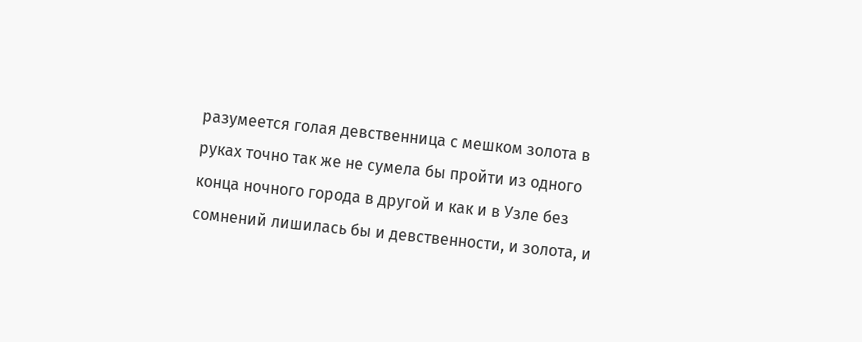разумеется голая девственница с мешком золота в руках точно так же не сумела бы пройти из одного конца ночного города в другой и как и в Узле без сомнений лишилась бы и девственности, и золота, и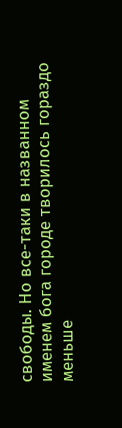свободы. Но все-таки в названном именем бога городе творилось гораздо меньше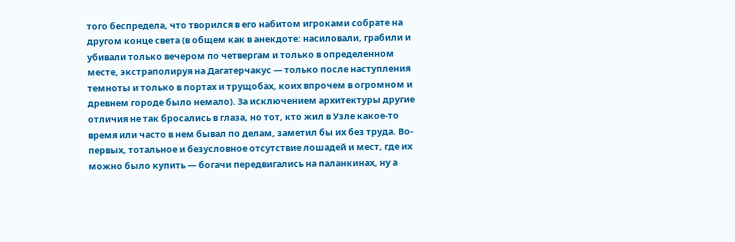того беспредела, что творился в его набитом игроками собрате на другом конце света (в общем как в анекдоте: насиловали, грабили и убивали только вечером по четвергам и только в определенном месте, экстраполируя на Дагатерчакус — только после наступления темноты и только в портах и трущобах, коих впрочем в огромном и древнем городе было немало). За исключением архитектуры другие отличия не так бросались в глаза, но тот, кто жил в Узле какое-то время или часто в нем бывал по делам, заметил бы их без труда. Во-первых, тотальное и безусловное отсутствие лошадей и мест, где их можно было купить — богачи передвигались на паланкинах, ну а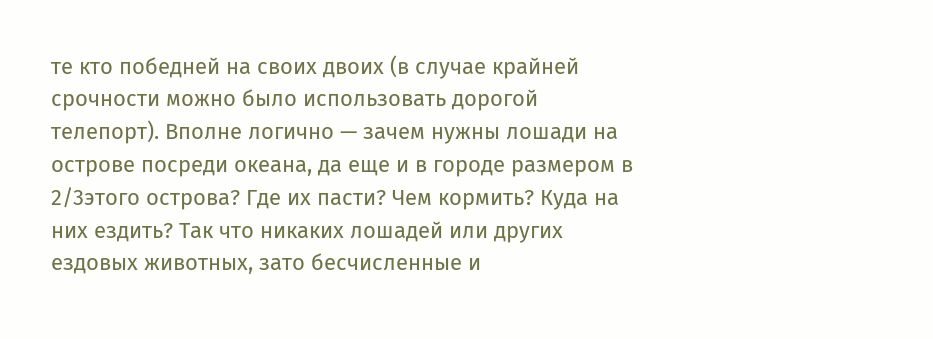те кто победней на своих двоих (в случае крайней срочности можно было использовать дорогой телепорт). Вполне логично — зачем нужны лошади на острове посреди океана, да еще и в городе размером в 2/3этого острова? Где их пасти? Чем кормить? Куда на них ездить? Так что никаких лошадей или других ездовых животных, зато бесчисленные и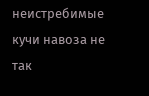неистребимые кучи навоза не так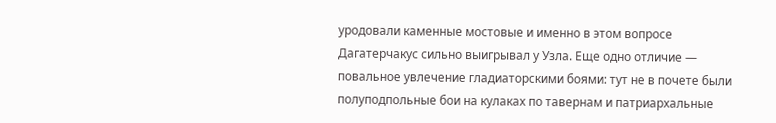уродовали каменные мостовые и именно в этом вопросе Дагатерчакус сильно выигрывал у Узла. Еще одно отличие — повальное увлечение гладиаторскими боями: тут не в почете были полуподпольные бои на кулаках по тавернам и патриархальные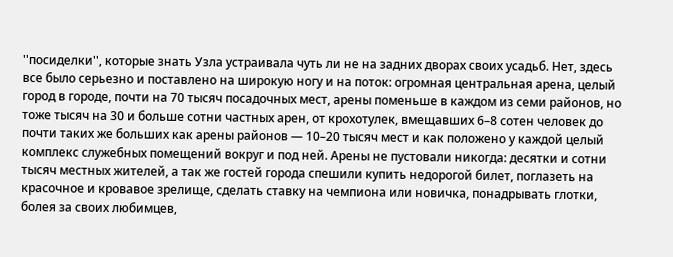''посиделки'', которые знать Узла устраивала чуть ли не на задних дворах своих усадьб. Нет, здесь все было серьезно и поставлено на широкую ногу и на поток: огромная центральная арена, целый город в городе, почти на 70 тысяч посадочных мест, арены поменьше в каждом из семи районов, но тоже тысяч на 30 и больше сотни частных арен, от крохотулек, вмещавших 6–8 сотен человек до почти таких же больших как арены районов — 10–20 тысяч мест и как положено у каждой целый комплекс служебных помещений вокруг и под ней. Арены не пустовали никогда: десятки и сотни тысяч местных жителей, а так же гостей города спешили купить недорогой билет, поглазеть на красочное и кровавое зрелище, сделать ставку на чемпиона или новичка, понадрывать глотки, болея за своих любимцев,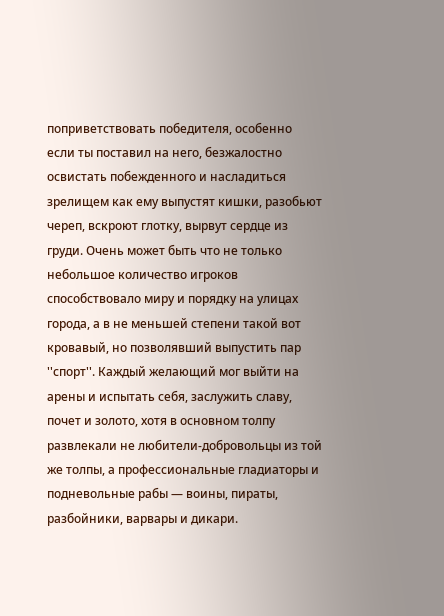поприветствовать победителя, особенно если ты поставил на него, безжалостно освистать побежденного и насладиться зрелищем как ему выпустят кишки, разобьют череп, вскроют глотку, вырвут сердце из груди. Очень может быть что не только небольшое количество игроков способствовало миру и порядку на улицах города, а в не меньшей степени такой вот кровавый, но позволявший выпустить пар ''спорт''. Каждый желающий мог выйти на арены и испытать себя, заслужить славу, почет и золото, хотя в основном толпу развлекали не любители-добровольцы из той же толпы, а профессиональные гладиаторы и подневольные рабы — воины, пираты, разбойники, варвары и дикари.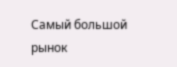Самый большой рынок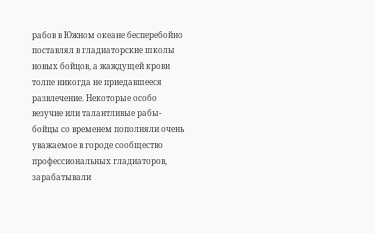рабов в Южном океане бесперебойно поставлял в гладиаторские школы новых бойцов, а жаждущей крови толпе никогда не приедавшееся развлечение. Некоторые особо везучие или талантливые рабы-бойцы со временем пополняли очень уважаемое в городе сообщество профессиональных гладиаторов, зарабатывали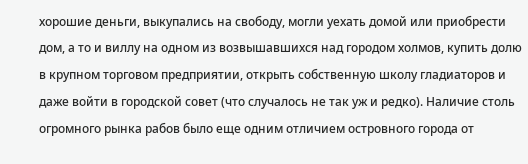хорошие деньги, выкупались на свободу, могли уехать домой или приобрести дом, а то и виллу на одном из возвышавшихся над городом холмов, купить долю в крупном торговом предприятии, открыть собственную школу гладиаторов и даже войти в городской совет (что случалось не так уж и редко). Наличие столь огромного рынка рабов было еще одним отличием островного города от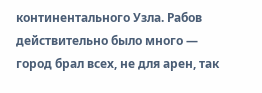континентального Узла. Рабов действительно было много — город брал всех, не для арен, так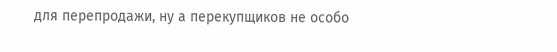для перепродажи, ну а перекупщиков не особо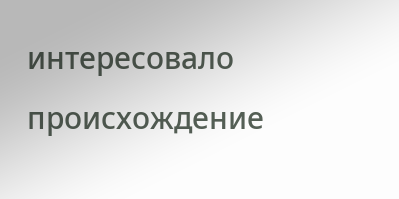интересовало происхождение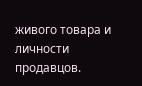живого товара и личности продавцов.